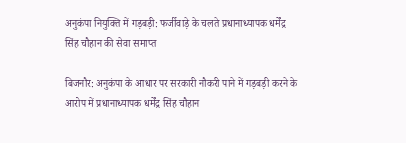अनुकंपा नियुक्ति में गड़बड़ी: फर्जीवाड़े के चलते प्रधानाध्यापक धर्मेंद्र सिंह चौहान की सेवा समाप्त

बिजनौर: अनुकंपा के आधार पर सरकारी नौकरी पाने में गड़बड़ी करने के आरोप में प्रधानाध्यापक धर्मेंद्र सिंह चौहान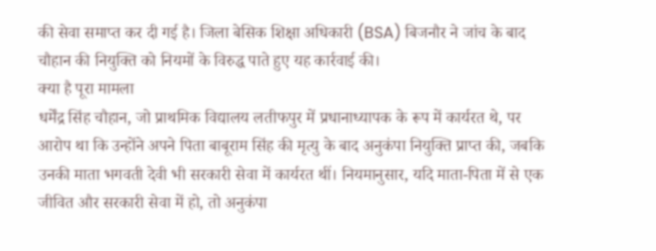की सेवा समाप्त कर दी गई है। जिला बेसिक शिक्षा अधिकारी (BSA) बिजनौर ने जांच के बाद चौहान की नियुक्ति को नियमों के विरुद्ध पाते हुए यह कार्रवाई की।
क्या है पूरा मामला
धर्मेंद्र सिंह चौहान, जो प्राथमिक विद्यालय लतीफपुर में प्रधानाध्यापक के रूप में कार्यरत थे, पर आरोप था कि उन्होंने अपने पिता बाबूराम सिंह की मृत्यु के बाद अनुकंपा नियुक्ति प्राप्त की, जबकि उनकी माता भगवती देवी भी सरकारी सेवा में कार्यरत थीं। नियमानुसार, यदि माता-पिता में से एक जीवित और सरकारी सेवा में हो, तो अनुकंपा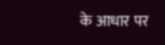के आधार पर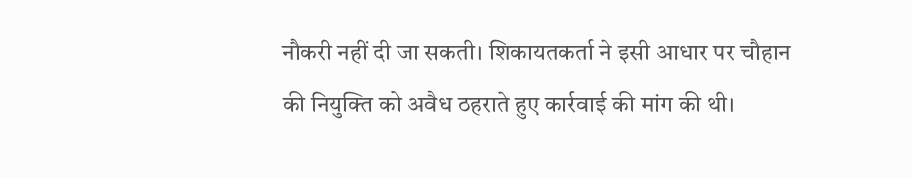नौकरी नहीं दी जा सकती। शिकायतकर्ता ने इसी आधार पर चौहान की नियुक्ति को अवैध ठहराते हुए कार्रवाई की मांग की थी।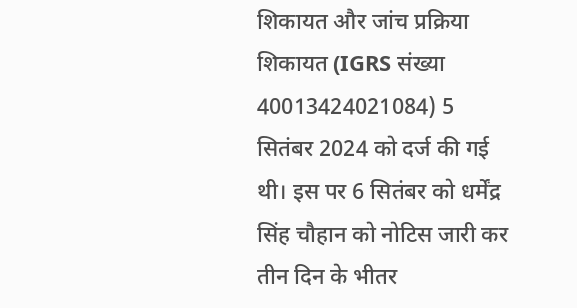शिकायत और जांच प्रक्रिया
शिकायत (IGRS संख्या 40013424021084) 5 सितंबर 2024 को दर्ज की गई थी। इस पर 6 सितंबर को धर्मेंद्र सिंह चौहान को नोटिस जारी कर तीन दिन के भीतर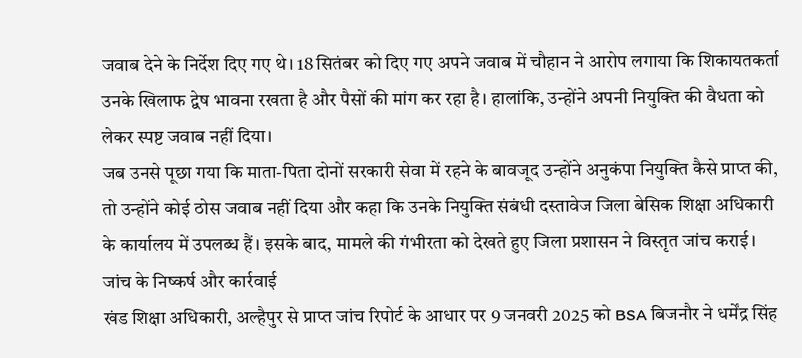जवाब देने के निर्देश दिए गए थे। 18 सितंबर को दिए गए अपने जवाब में चौहान ने आरोप लगाया कि शिकायतकर्ता उनके खिलाफ द्वेष भावना रखता है और पैसों की मांग कर रहा है। हालांकि, उन्होंने अपनी नियुक्ति की वैधता को लेकर स्पष्ट जवाब नहीं दिया।
जब उनसे पूछा गया कि माता-पिता दोनों सरकारी सेवा में रहने के बावजूद उन्होंने अनुकंपा नियुक्ति कैसे प्राप्त की, तो उन्होंने कोई ठोस जवाब नहीं दिया और कहा कि उनके नियुक्ति संबंधी दस्तावेज जिला बेसिक शिक्षा अधिकारी के कार्यालय में उपलब्ध हैं। इसके बाद, मामले की गंभीरता को देखते हुए जिला प्रशासन ने विस्तृत जांच कराई।
जांच के निष्कर्ष और कार्रवाई
खंड शिक्षा अधिकारी, अल्हैपुर से प्राप्त जांच रिपोर्ट के आधार पर 9 जनवरी 2025 को BSA बिजनौर ने धर्मेंद्र सिंह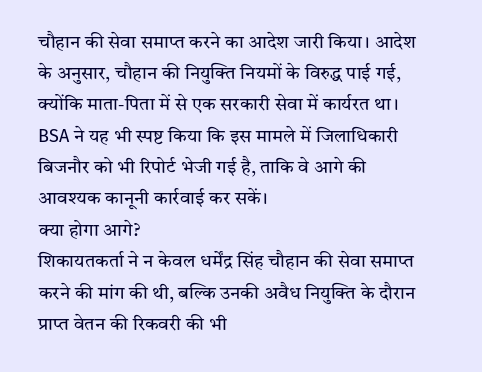चौहान की सेवा समाप्त करने का आदेश जारी किया। आदेश के अनुसार, चौहान की नियुक्ति नियमों के विरुद्ध पाई गई, क्योंकि माता-पिता में से एक सरकारी सेवा में कार्यरत था।
BSA ने यह भी स्पष्ट किया कि इस मामले में जिलाधिकारी बिजनौर को भी रिपोर्ट भेजी गई है, ताकि वे आगे की आवश्यक कानूनी कार्रवाई कर सकें।
क्या होगा आगे?
शिकायतकर्ता ने न केवल धर्मेंद्र सिंह चौहान की सेवा समाप्त करने की मांग की थी, बल्कि उनकी अवैध नियुक्ति के दौरान प्राप्त वेतन की रिकवरी की भी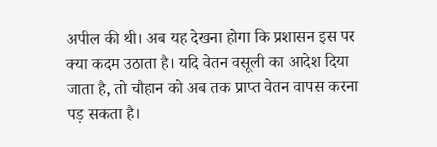अपील की थी। अब यह देखना होगा कि प्रशासन इस पर क्या कदम उठाता है। यदि वेतन वसूली का आदेश दिया जाता है, तो चौहान को अब तक प्राप्त वेतन वापस करना पड़ सकता है।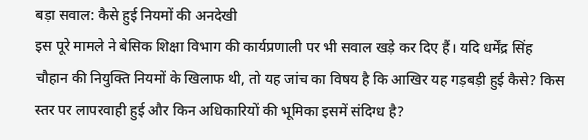बड़ा सवाल: कैसे हुई नियमों की अनदेखी
इस पूरे मामले ने बेसिक शिक्षा विभाग की कार्यप्रणाली पर भी सवाल खड़े कर दिए हैं। यदि धर्मेंद्र सिंह चौहान की नियुक्ति नियमों के खिलाफ थी, तो यह जांच का विषय है कि आखिर यह गड़बड़ी हुई कैसे? किस स्तर पर लापरवाही हुई और किन अधिकारियों की भूमिका इसमें संदिग्ध है?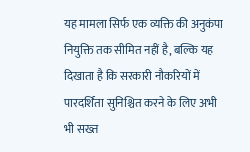यह मामला सिर्फ एक व्यक्ति की अनुकंपा नियुक्ति तक सीमित नहीं है, बल्कि यह दिखाता है कि सरकारी नौकरियों में पारदर्शिता सुनिश्चित करने के लिए अभी भी सख्त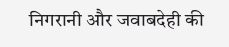निगरानी और जवाबदेही की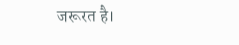जरूरत है।